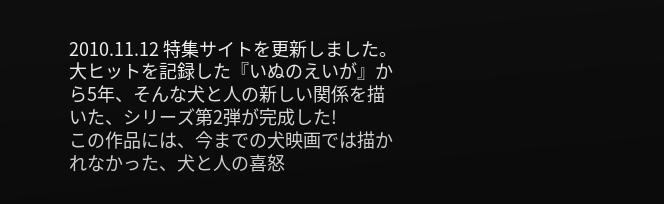2010.11.12 特集サイトを更新しました。
大ヒットを記録した『いぬのえいが』から5年、そんな犬と人の新しい関係を描いた、シリーズ第2弾が完成した!
この作品には、今までの犬映画では描かれなかった、犬と人の喜怒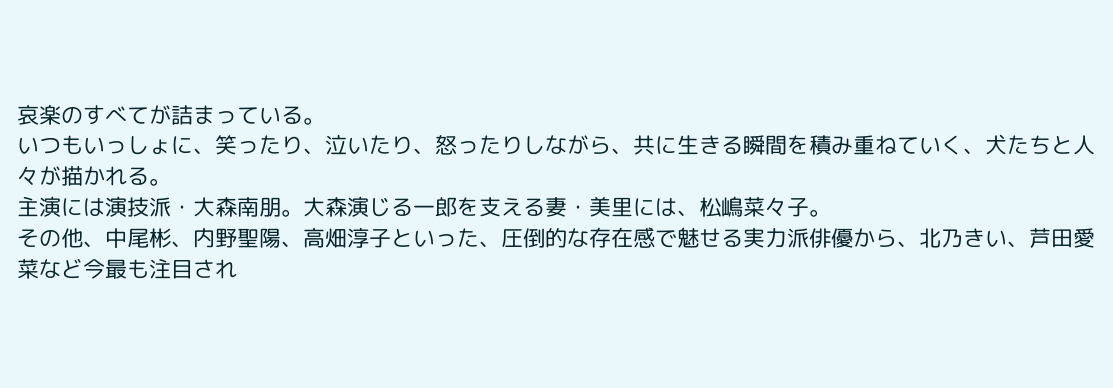哀楽のすべてが詰まっている。
いつもいっしょに、笑ったり、泣いたり、怒ったりしながら、共に生きる瞬間を積み重ねていく、犬たちと人々が描かれる。
主演には演技派・大森南朋。大森演じる一郎を支える妻・美里には、松嶋菜々子。
その他、中尾彬、内野聖陽、高畑淳子といった、圧倒的な存在感で魅せる実力派俳優から、北乃きい、芦田愛菜など今最も注目され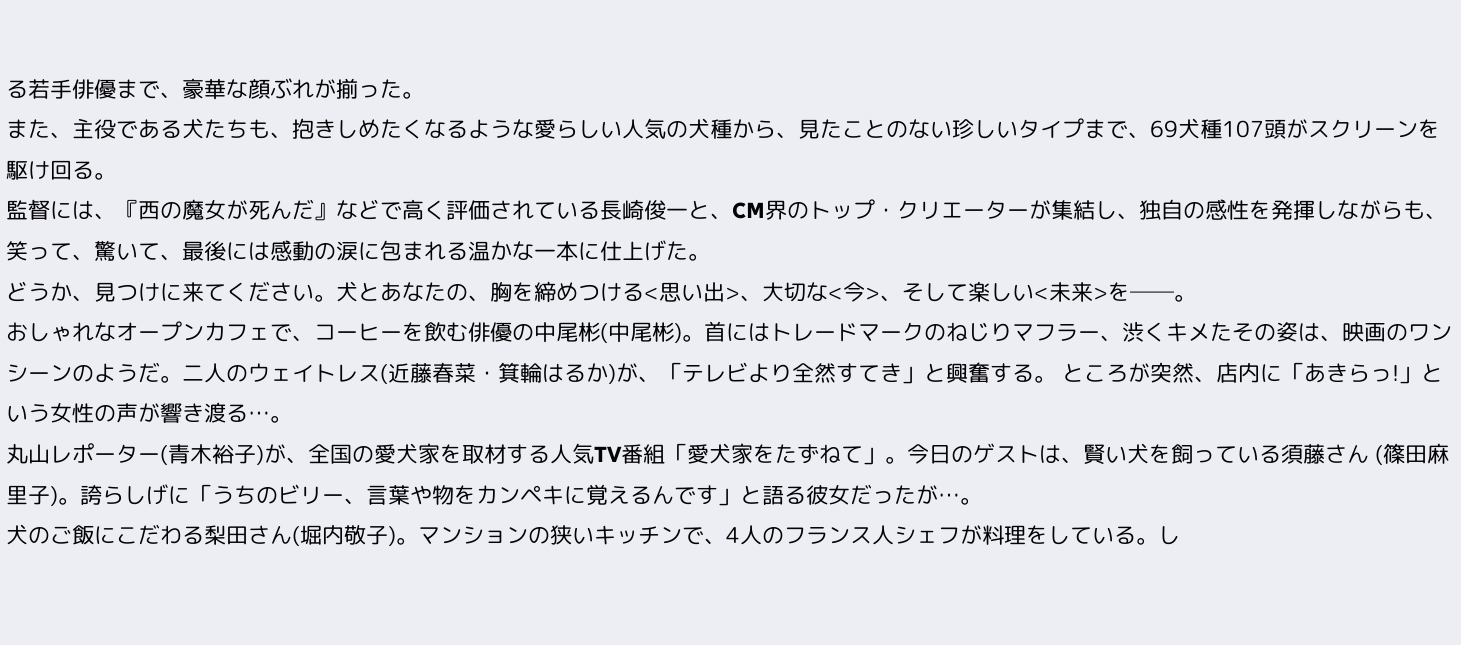る若手俳優まで、豪華な顔ぶれが揃った。
また、主役である犬たちも、抱きしめたくなるような愛らしい人気の犬種から、見たことのない珍しいタイプまで、69犬種107頭がスクリーンを駆け回る。
監督には、『西の魔女が死んだ』などで高く評価されている長崎俊一と、CM界のトップ・クリエーターが集結し、独自の感性を発揮しながらも、笑って、驚いて、最後には感動の涙に包まれる温かな一本に仕上げた。
どうか、見つけに来てください。犬とあなたの、胸を締めつける<思い出>、大切な<今>、そして楽しい<未来>を──。
おしゃれなオープンカフェで、コーヒーを飲む俳優の中尾彬(中尾彬)。首にはトレードマークのねじりマフラー、渋くキメたその姿は、映画のワンシーンのようだ。二人のウェイトレス(近藤春菜・箕輪はるか)が、「テレビより全然すてき」と興奮する。 ところが突然、店内に「あきらっ!」という女性の声が響き渡る…。
丸山レポーター(青木裕子)が、全国の愛犬家を取材する人気TV番組「愛犬家をたずねて」。今日のゲストは、賢い犬を飼っている須藤さん (篠田麻里子)。誇らしげに「うちのビリー、言葉や物をカンペキに覚えるんです」と語る彼女だったが…。
犬のご飯にこだわる梨田さん(堀内敬子)。マンションの狭いキッチンで、4人のフランス人シェフが料理をしている。し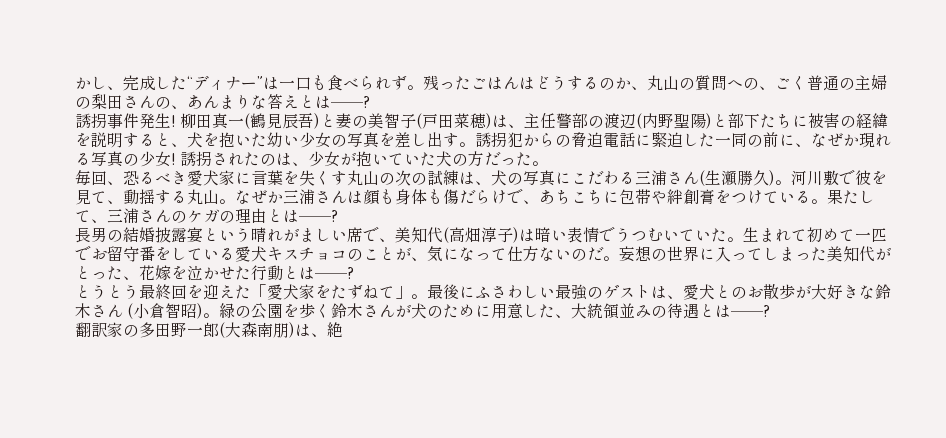かし、完成した“ディナー”は一口も食べられず。残ったごはんはどうするのか、丸山の質問への、ごく普通の主婦の梨田さんの、あんまりな答えとは──?
誘拐事件発生! 柳田真一(鶴見辰吾)と妻の美智子(戸田菜穂)は、主任警部の渡辺(内野聖陽)と部下たちに被害の経緯を説明すると、犬を抱いた幼い少女の写真を差し出す。誘拐犯からの脅迫電話に緊迫した一同の前に、なぜか現れる写真の少女! 誘拐されたのは、少女が抱いていた犬の方だった。
毎回、恐るべき愛犬家に言葉を失くす丸山の次の試練は、犬の写真にこだわる三浦さん(生瀬勝久)。河川敷で彼を見て、動揺する丸山。なぜか三浦さんは顔も身体も傷だらけで、あちこちに包帯や絆創膏をつけている。果たして、三浦さんのケガの理由とは──?
長男の結婚披露宴という晴れがましい席で、美知代(高畑淳子)は暗い表情でうつむいていた。生まれて初めて一匹でお留守番をしている愛犬キスチョコのことが、気になって仕方ないのだ。妄想の世界に入ってしまった美知代がとった、花嫁を泣かせた行動とは──?
とうとう最終回を迎えた「愛犬家をたずねて」。最後にふさわしい最強のゲストは、愛犬とのお散歩が大好きな鈴木さん (小倉智昭)。緑の公園を歩く鈴木さんが犬のために用意した、大統領並みの待遇とは──?
翻訳家の多田野一郎(大森南朋)は、絶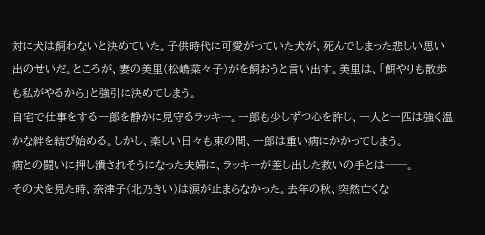対に犬は飼わないと決めていた。子供時代に可愛がっていた犬が、死んでしまった悲しい思い出のせいだ。ところが、妻の美里(松嶋菜々子)がを飼おうと言い出す。美里は、「餌やりも散歩も私がやるから」と強引に決めてしまう。
自宅で仕事をする一郎を静かに見守るラッキー。一郎も少しずつ心を許し、一人と一匹は強く温かな絆を結び始める。しかし、楽しい日々も束の間、一郎は重い病にかかってしまう。
病との闘いに押し潰されそうになった夫婦に、ラッキーが差し出した救いの手とは──。
その犬を見た時、奈津子(北乃きい)は涙が止まらなかった。去年の秋、突然亡くな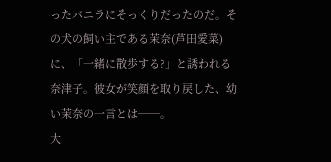ったバニラにそっくりだったのだ。その犬の飼い主である茉奈(芦田愛菜)に、「一緒に散歩する?」と誘われる奈津子。彼女が笑顔を取り戻した、幼い茉奈の一言とは──。
大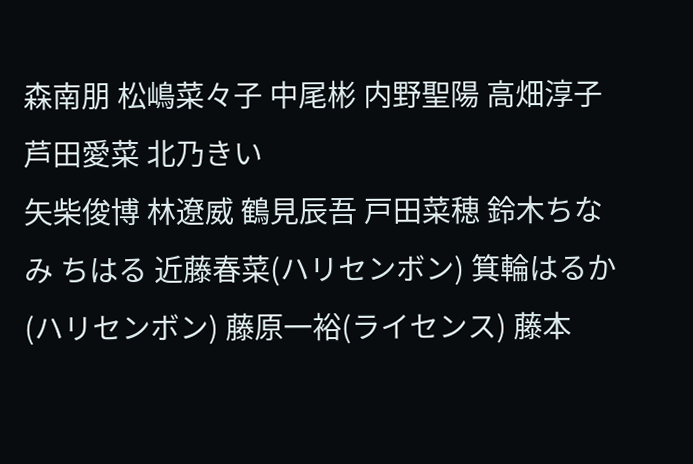森南朋 松嶋菜々子 中尾彬 内野聖陽 高畑淳子 芦田愛菜 北乃きい
矢柴俊博 林遼威 鶴見辰吾 戸田菜穂 鈴木ちなみ ちはる 近藤春菜(ハリセンボン) 箕輪はるか (ハリセンボン) 藤原一裕(ライセンス) 藤本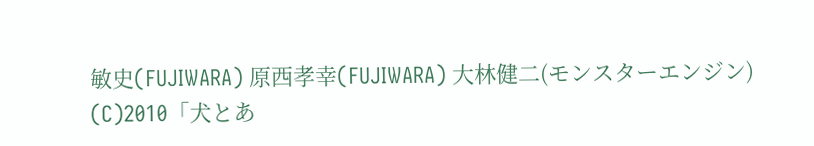敏史(FUJIWARA) 原西孝幸(FUJIWARA) 大林健二(モンスターエンジン)
(C)2010「犬とあ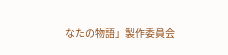なたの物語」製作委員会